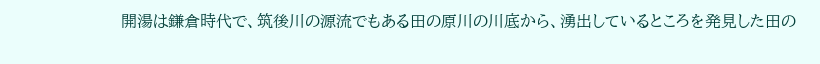開湯は鎌倉時代で、筑後川の源流でもある田の原川の川底から、湧出しているところを発見した田の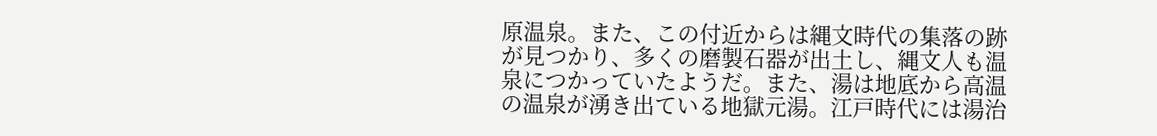原温泉。また、この付近からは縄文時代の集落の跡が見つかり、多くの磨製石器が出土し、縄文人も温泉につかっていたようだ。また、湯は地底から高温の温泉が湧き出ている地獄元湯。江戸時代には湯治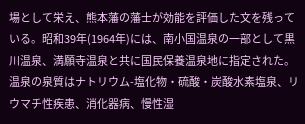場として栄え、熊本藩の藩士が効能を評価した文を残っている。昭和39年(1964年)には、南小国温泉の一部として黒川温泉、満願寺温泉と共に国民保養温泉地に指定された。温泉の泉質はナトリウム-塩化物・硫酸・炭酸水素塩泉、リウマチ性疾患、消化器病、慢性湿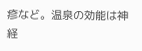疹など。温泉の効能は神経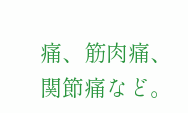痛、筋肉痛、関節痛など。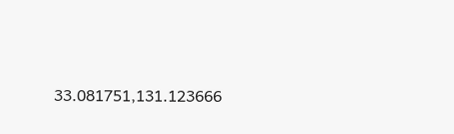33.081751,131.123666